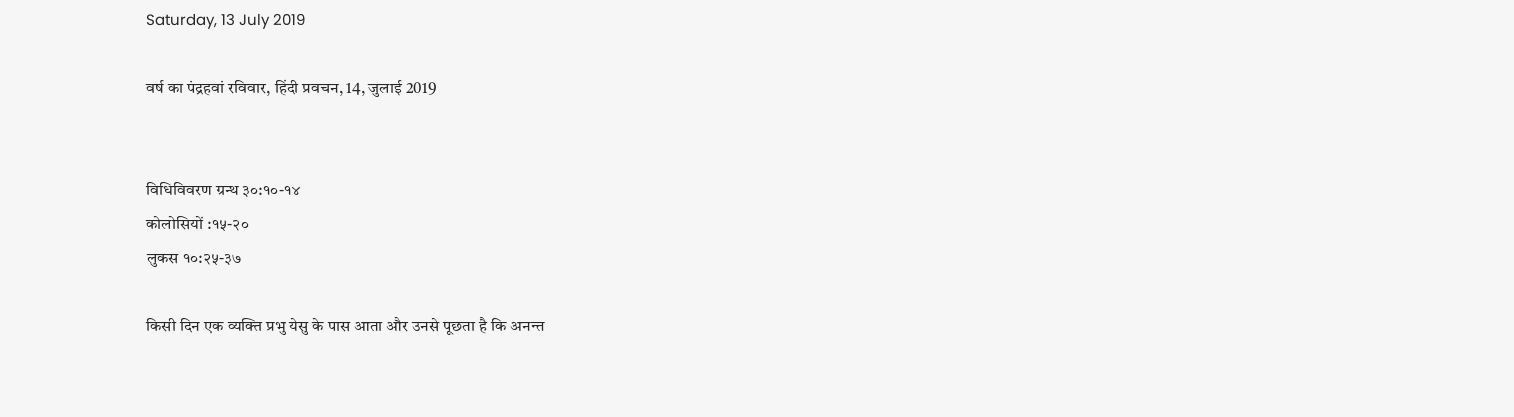Saturday, 13 July 2019

वर्ष का पंद्रहवां रविवार, हिंदी प्रवचन, 14, जुलाई 2019


विधिविवरण ग्रन्थ ३०:१०-१४
कोलोसियों :१५-२०
लुकस १०:२५-३७

किसी दिन एक व्यक्ति प्रभु येसु के पास आता और उनसे पूछता है कि अनन्त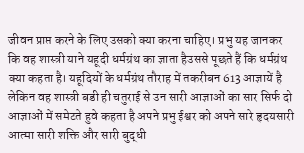जीवन प्राप्त करने के लिए उसको क्या करना चाहिए। प्रभु यह जानकर कि वह शास्त्री याने यहूदी धर्मग्रंथ का ज्ञाता हैउससे पूछते हैं कि धर्मग्रंथ क्या कहता है। यहूदियों के धर्मग्रंथ तौराह में तकरीबन 613 आज्ञायें है लेकिन वह शास्त्री बडी ही चतुराई से उन सारी आज्ञाओं का सार सिर्फ दो आज्ञाओं में समेटते हुवे कहता है अपने प्रभु ईश्वर को अपने सारे हृदयसारी आत्मा सारी शक्ति और सारी बुद्धी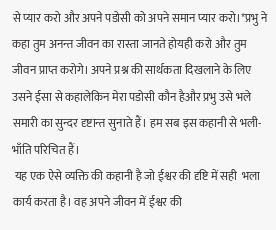से प्यार करो और अपने पडोसी को अपने समान प्यार करो।*प्रभु ने कहा तुम अनन्त जीवन का रास्ता जानते होयही करो और तुम जीवन प्राप्त करोगे। अपने प्रश्न की सार्थकता दिखलाने के लिए उसने ईसा से कहालेकिन मेरा पडोसी कौन हैऔर प्रभु उसे भले समारी का सुन्दर दृष्टान्त सुनाते हैं। हम सब इस कहानी से भली-भाँति परिचित हैं।
 यह एक ऐसे व्यक्ति की कहानी है जो ईश्वर की दृष्टि में सही  भला कार्य करता है। वह अपने जीवन में ईश्वर की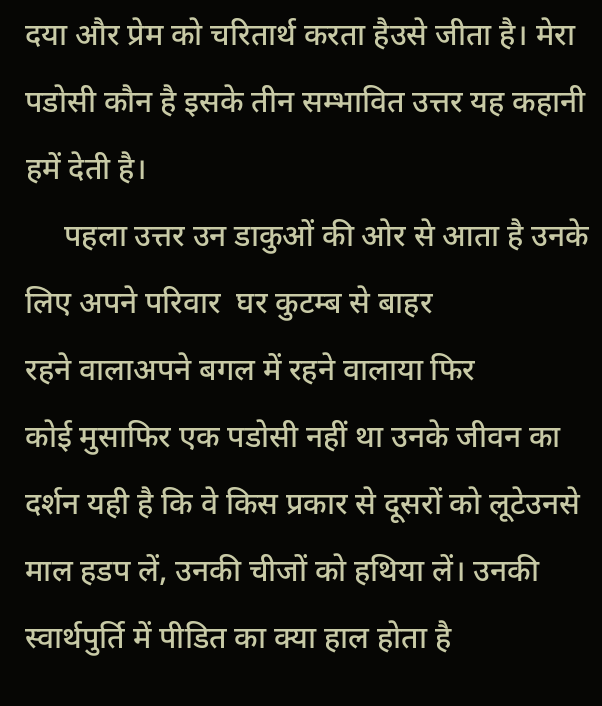दया और प्रेम को चरितार्थ करता हैउसे जीता है। मेरा पडोसी कौन है इसके तीन सम्भावित उत्तर यह कहानी हमें देती है।
     पहला उत्तर उन डाकुओं की ओर से आता है उनके लिए अपने परिवार  घर कुटम्ब से बाहर
रहने वालाअपने बगल में रहने वालाया फिर
कोई मुसाफिर एक पडोसी नहीं था उनके जीवन का दर्शन यही है कि वे किस प्रकार से दूसरों को लूटेउनसे माल हडप लें, उनकी चीजों को हथिया लें। उनकी स्वार्थपुर्ति में पीडित का क्या हाल होता है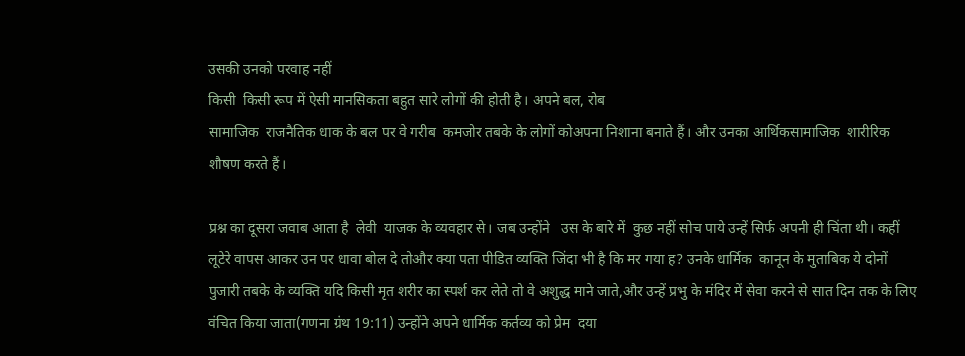उसकी उनको परवाह नहीं
किसी  किसी रूप में ऐसी मानसिकता बहुत सारे लोगों की होती है। अपने बल, रोब
सामाजिक  राजनैतिक धाक के बल पर वे गरीब  कमजोर तबके के लोगों कोअपना निशाना बनाते हैं। और उनका आर्थिकसामाजिक  शारीरिक शौषण करते हैं।

प्रश्न का दूसरा जवाब आता है  लेवी  याजक के व्यवहार से। जब उन्होंने   उस के बारे में  कुछ नहीं सोच पाये उन्हें सिर्फ अपनी ही चिंता थी। कहीं लूटेरे वापस आकर उन पर धावा बोल दे तोऔर क्या पता पीडित व्यक्ति जिंदा भी है कि मर गया ह? उनके धार्मिक  कानून के मुताबिक ये दोनों पुजारी तबके के व्यक्ति यदि किसी मृत शरीर का स्पर्श कर लेते तो वे अशुद्ध माने जाते,और उन्हें प्रभु के मंदिर में सेवा करने से सात दिन तक के लिए वंचित किया जाता(गणना ग्रंथ 19:11) उन्होंने अपने धार्मिक कर्तव्य को प्रेम  दया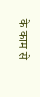के काम से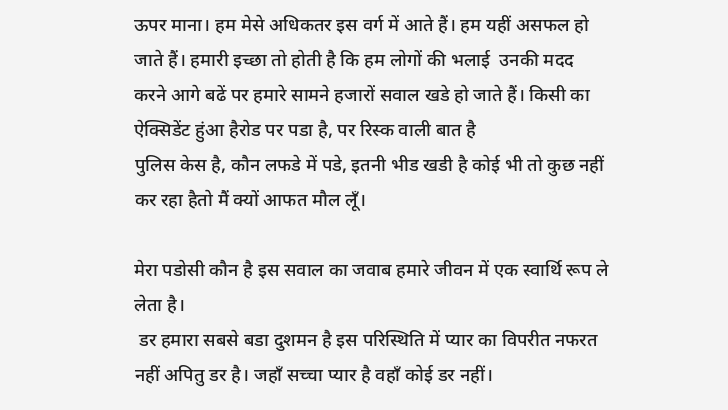ऊपर माना। हम मेसे अधिकतर इस वर्ग में आते हैं। हम यहीं असफल हो जाते हैं। हमारी इच्छा तो होती है कि हम लोगों की भलाई  उनकी मदद करने आगे बढें पर हमारे सामने हजारों सवाल खडे हो जाते हैं। किसी का ऐक्सिडेंट हुंआ हैरोड पर पडा है, पर रिस्क वाली बात है
पुलिस केस है, कौन लफडे में पडे, इतनी भीड खडी है कोई भी तो कुछ नहीं कर रहा हैतो मैं क्यों आफत मौल लूँ।

मेरा पडोसी कौन है इस सवाल का जवाब हमारे जीवन में एक स्वार्थि रूप ले लेता है।
 डर हमारा सबसे बडा दुशमन है इस परिस्थिति में प्यार का विपरीत नफरत
नहीं अपितु डर है। जहाँ सच्चा प्यार है वहाँ कोई डर नहीं।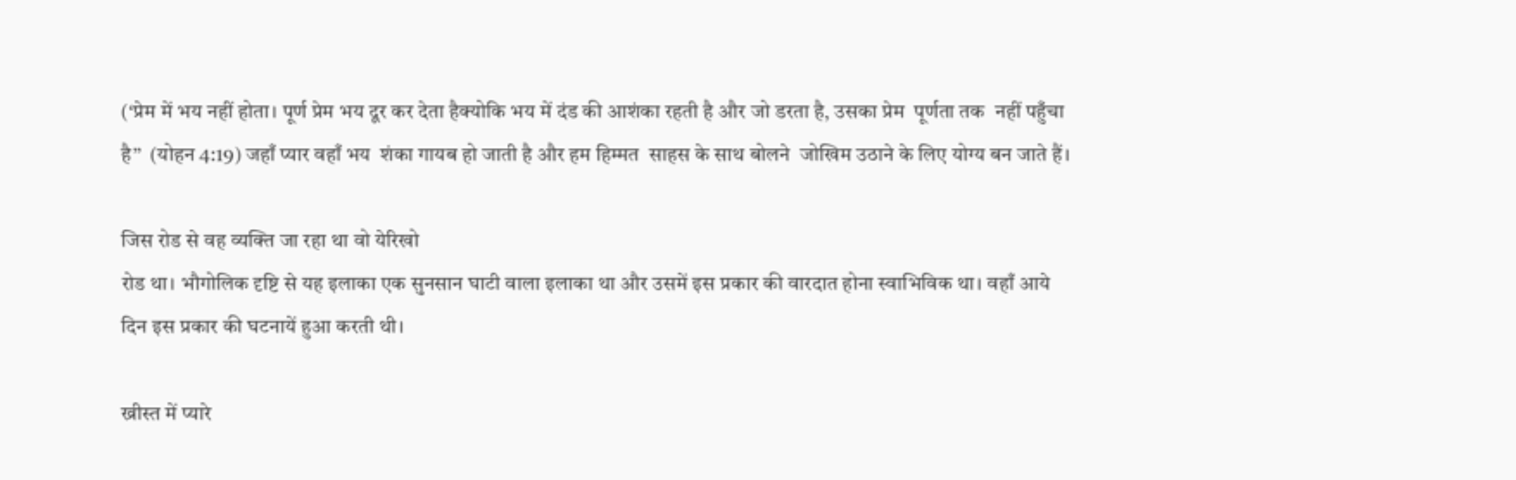(‘प्रेम में भय नहीं होता। पूर्ण प्रेम भय दूर कर देता हैक्योकि भय में दंड की आशंका रहती है और जो डरता है, उसका प्रेम  पूर्णता तक  नहीं पहुँचा है’’  (योहन 4:19) जहाँ प्यार वहाँ भय  शंका गायब हो जाती है और हम हिम्मत  साहस के साथ बोलने  जोखिम उठाने के लिए योग्य बन जाते हैं।

जिस रोड से वह व्यक्ति जा रहा था वो येरिखो
रोड था। भौगोलिक दृष्टि से यह इलाका एक सुनसान घाटी वाला इलाका था और उसमें इस प्रकार की वारदात होना स्वाभिविक था। वहाँ आये दिन इस प्रकार की घटनायें हुआ करती थी।

ख्रीस्त में प्यारे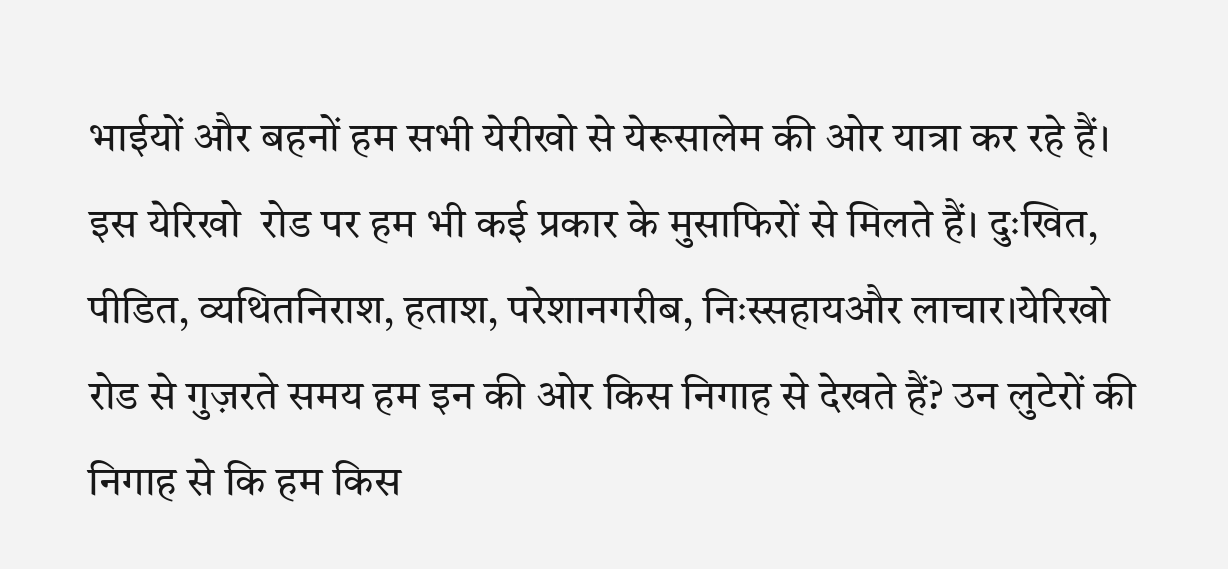भाईयों और बहनों हम सभी येरीखो से येरूसालेम की ओर यात्रा कर रहे हैं। इस येरिखो  रोड पर हम भी कई प्रकार के मुसाफिरों से मिलते हैं। दुःखित, पीडित, व्यथितनिराश, हताश, परेशानगरीब, निःस्सहायऔर लाचार।येरिखो रोड से गुज़रते समय हम इन की ओर किस निगाह से देखते हैं? उन लुटेरों की निगाह से कि हम किस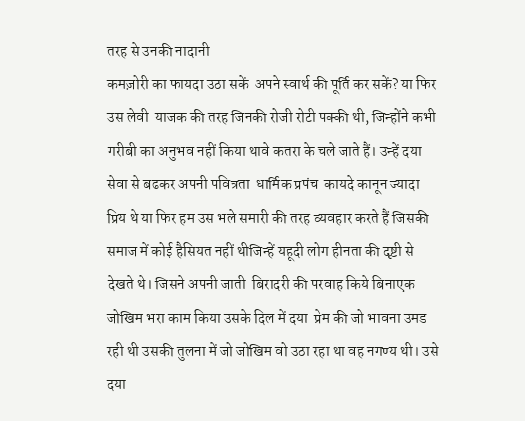तरह से उनकी नादानी
कमज़ोरी का फायदा उठा सकें  अपने स्वार्थ की पूर्ति कर सकें? या फिर उस लेवी  याजक की तरह जिनकी रोजी रोटी पक्की थी, जिन्होंने कभी गरीबी का अनुभव नहीं किया थावे कतरा के चले जाते हैं। उन्हें दया  सेवा से बढकर अपनी पवित्रता  धार्मिक प्रपंच  कायदे कानून ज्यादा प्रिय थे या फिर हम उस भले समारी की तरह व्यवहार करते हैं जिसकी समाज में कोई हैसियत नहीं थीजिन्हें यहूदी लोग हीनता की दृष्टी से देखते थे। जिसने अपनी जाती  बिरादरी की परवाह किये बिनाएक जोखिम भरा काम किया उसके दिल में दया  प्रेम की जो भावना उमड रही थी उसकी तुलना में जो जोखिम वो उठा रहा था वह नगण्य थी। उसे दया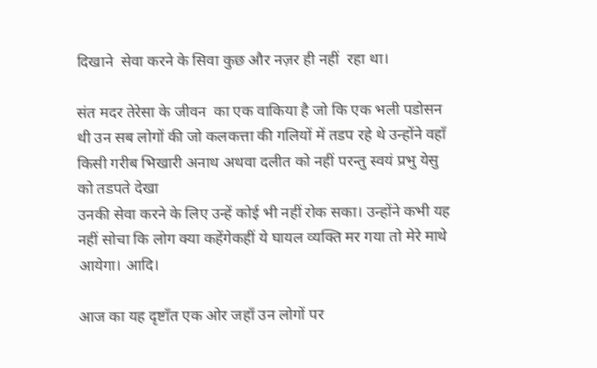दिखाने  सेवा करने के सिवा कुछ और नज़र ही नहीं  रहा था।

संत मदर तेरेसा के जीवन  का एक वाकिया है जो कि एक भली पडोसन थी उन सब लोगों की जो कलकत्ता की गलियों में तडप रहे थे उन्होंने वहाँ किसी गरीब भिखारी अनाथ अथवा दलीत को नहीं परन्तु स्वयं प्रभु येसु को तडपते देखा
उनकी सेवा करने के लिए उन्हें कोई भी नहीं रोक सका। उन्होंने कभी यह नहीं सोचा कि लोग क्या कहेंगेकहीं ये घायल व्यक्ति मर गया तो मेरे माथे आयेगा। आदि।

आज का यह दृष्टाँत एक ओर जहाँ उन लोगों पर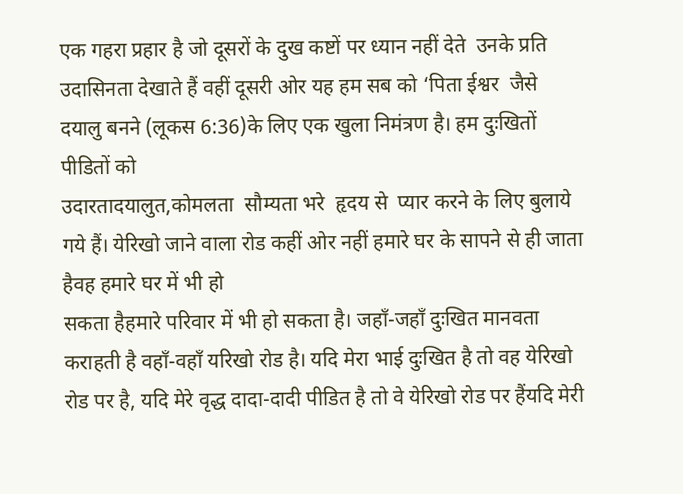एक गहरा प्रहार है जो दूसरों के दुख कष्टों पर ध्यान नहीं देते  उनके प्रति उदासिनता देखाते हैं वहीं दूसरी ओर यह हम सब को ‘पिता ईश्वर  जैसे दयालु बनने (लूकस 6:36)के लिए एक खुला निमंत्रण है। हम दुःखितों  पीडितों को
उदारतादयालुत,कोमलता  सौम्यता भरे  हृदय से  प्यार करने के लिए बुलाये गये हैं। येरिखो जाने वाला रोड कहीं ओर नहीं हमारे घर के सापने से ही जाता हैवह हमारे घर में भी हो
सकता हैहमारे परिवार में भी हो सकता है। जहाँ-जहाँ दुःखित मानवता कराहती है वहाँ-वहाँ यरिखो रोड है। यदि मेरा भाई दुःखित है तो वह येरिखो रोड पर है, यदि मेरे वृद्ध दादा-दादी पीडित है तो वे येरिखो रोड पर हैंयदि मेरी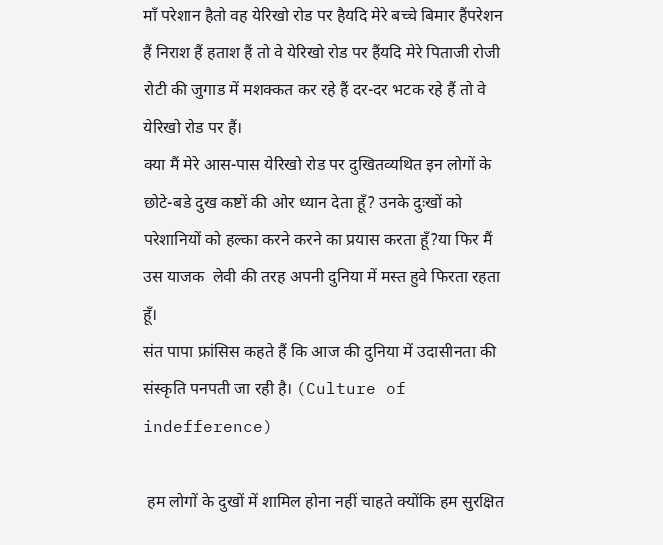माँ परेशान हैतो वह येरिखो रोड पर हैयदि मेरे बच्चे बिमार हैंपरेशन हैं निराश हैं हताश हैं तो वे येरिखो रोड पर हैंयदि मेरे पिताजी रोजी रोटी की जुगाड में मशक्कत कर रहे हैं दर-दर भटक रहे हैं तो वे येरिखो रोड पर हैं।
क्या मैं मेरे आस-पास येरिखो रोड पर दुखितव्यथित इन लोगों के छोटे-बडे दुख कष्टों की ओर ध्यान देता हूँ? उनके दुःखों को परेशानियों को हल्का करने करने का प्रयास करता हूँ?या फिर मैं उस याजक  लेवी की तरह अपनी दुनिया में मस्त हुवे फिरता रहता हूँ।
संत पापा फ्रांसिस कहते हैं कि आज की दुनिया में उदासीनता की संस्कृति पनपती जा रही है। (Culture of indefference)

 हम लोगों के दुखों में शामिल होना नहीं चाहते क्योंकि हम सुरक्षित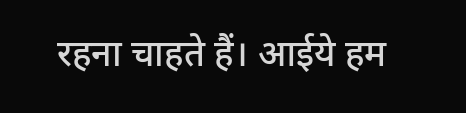रहना चाहते हैं। आईये हम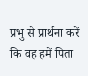प्रभु से प्रार्थना करें कि वह हमें पिता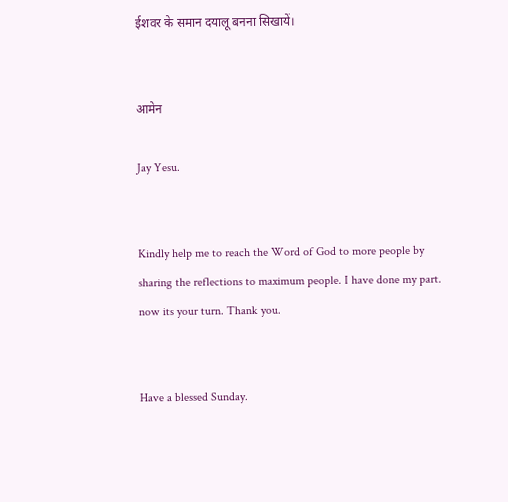ईशवर के समान दयालू बनना सिखायें।


आमेन

Jay Yesu.


Kindly help me to reach the Word of God to more people by sharing the reflections to maximum people. I have done my part. now its your turn. Thank you.


Have a blessed Sunday.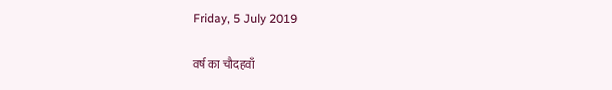Friday, 5 July 2019

वर्ष का चौदहवाँ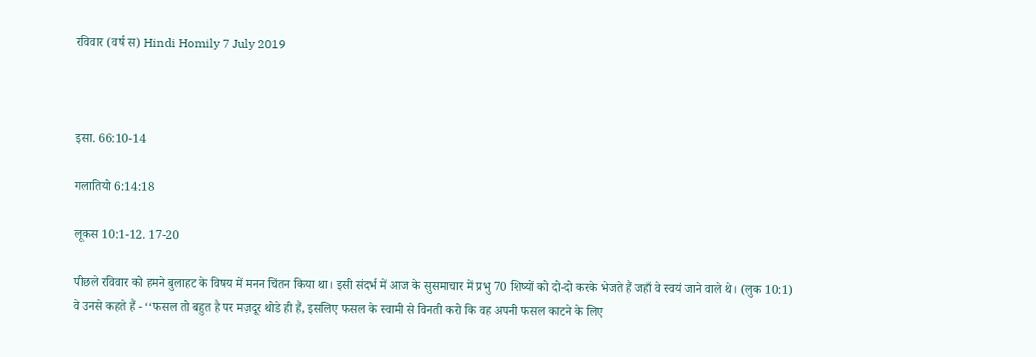रविवार (वर्ष स) Hindi Homily 7 July 2019



इसा. 66:10-14

गलातियो 6:14:18

लूकस 10:1-12. 17-20

पीछले रविवार को हमने बुलाहट के विषय में मनन चिंतन किया था। इसी संदर्भ में आज के सुसमाचार में प्रभु 70 शिष्यों को दो-दो करके भेजते हैं जहाँ वे स्वयं जाने वाले थे। (लुक 10:1) वे उनसे कहते हैं - ‘‘फसल तो बहुत है पर मज़दूर थोडे ही हैं, इसलिए फसल के स्वामी से विनती करो कि वह अपनी फसल काटने के लिए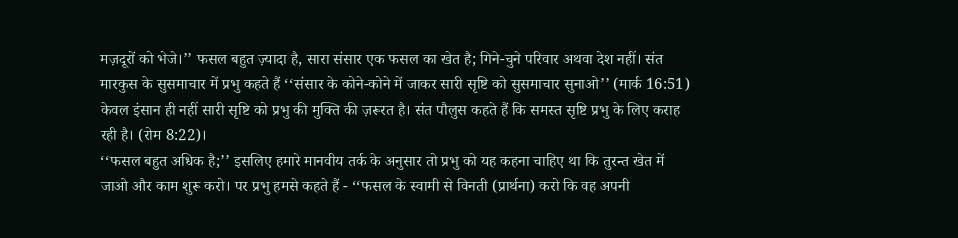मज़दूरों को भेजे।’’ फसल बहुत ज़्यादा है, सारा संसार एक फसल का खेत है; गिने-चुने परिवार अथवा देश नहीं। संत मारकुस के सुसमाचार में प्रभु कहते हैं ‘‘संसार के कोने-कोने में जाकर सारी सृष्टि को सुसमाचार सुनाओ’’ (मार्क 16:51) केवल इंसान ही नहीं सारी सृष्टि को प्रभु की मुक्ति की ज़रूरत है। संत पौलुस कहते हैं कि समस्त सृष्टि प्रभु के लिए कराह रही है। (रोम 8:22)।
‘‘फसल बहुत अधिक है;’’ इसलिए हमारे मानवीय तर्क के अनुसार तो प्रभु को यह कहना चाहिए था कि तुरन्त खेत में जाओ और काम शुरू करो। पर प्रभु हमसे कहते हैं - ‘‘फसल के स्वामी से विनती (प्रार्थना) करो कि वह अपनी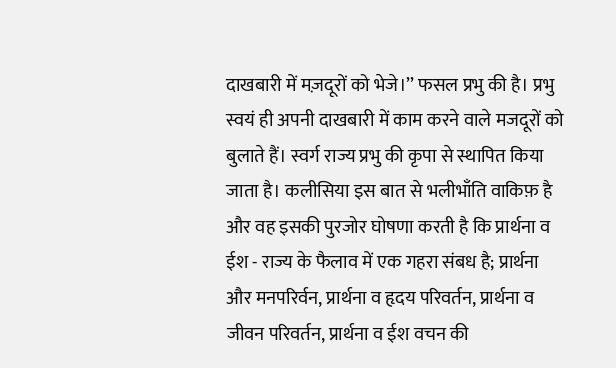दाखबारी में मज़दूरों को भेजे।’’ फसल प्रभु की है। प्रभु स्वयं ही अपनी दाखबारी में काम करने वाले मजदूरों को बुलाते हैं। स्वर्ग राज्य प्रभु की कृपा से स्थापित किया जाता है। कलीसिया इस बात से भलीभाँति वाकिफ़ है और वह इसकी पुरजोर घोषणा करती है कि प्रार्थना व ईश - राज्य के फैलाव में एक गहरा संबध है; प्रार्थना और मनपरिर्वन, प्रार्थना व हृदय परिवर्तन, प्रार्थना व जीवन परिवर्तन, प्रार्थना व ईश वचन की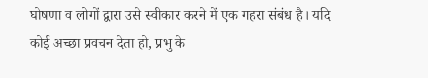घोषणा व लोगों द्वारा उसे स्वीकार करने में एक गहरा संबंध है। यदि कोई अच्छा प्रवचन देता हो, प्रभु के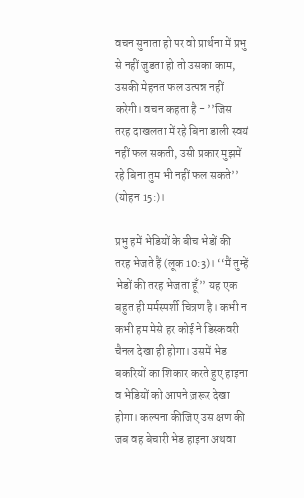वचन सुनाता हो पर वो प्रार्थना में प्रभु से नहीं जुडता हो तो उसका काम, उसकी मेहनत फल उत्पन्न नहीं करेगी। वचन कहता है - ’’जिस तरह दाखलता में रहे बिना डाली स्वयं नहीं फल सकती, उसी प्रकार मुझमें रहे बिना तुम भी नहीं फल सकते’’ (योहन 15:)।

प्रभु हमें भेडियों के बीच भेडों की तरह भेजते हैं (लूक 10:3)। ‘‘मैं तुम्हें भेडों की तरह भेजता हूँ’’ यह एक बहुत ही मर्मस्पर्शी चित्रण है। कभी न कभी हम मेसे हर कोई ने डिस्कवरी चैनल देखा ही होगा। उसमें भेड बकरियों का शिकार करते हुए हाइना व भेडियों को आपने ज़रूर देखा होगा। कल्पना कीजिए उस क्षण की जब वह बेचारी भेड हाइना अथवा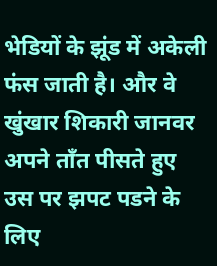भेडियों के झूंड में अकेली फंस जाती है। और वे खुंखार शिकारी जानवर अपने ताँत पीसते हुए उस पर झपट पडने के लिए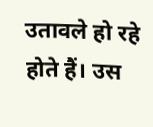उतावले हो रहे होते हैं। उस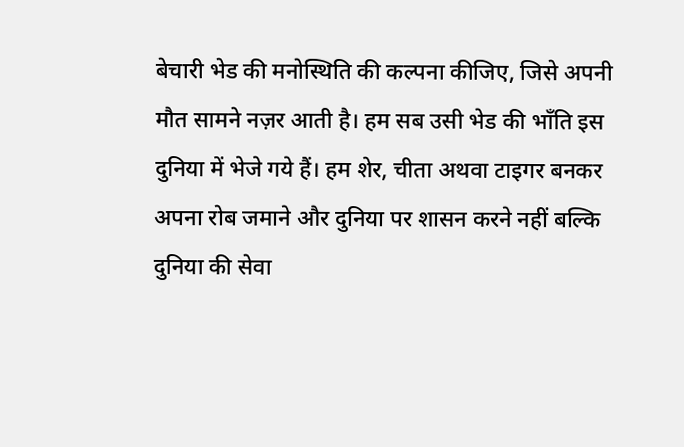बेचारी भेड की मनोस्थिति की कल्पना कीजिए, जिसे अपनी मौत सामने नज़र आती है। हम सब उसी भेड की भाँति इस दुनिया में भेजे गये हैं। हम शेर, चीता अथवा टाइगर बनकर अपना रोब जमाने और दुनिया पर शासन करने नहीं बल्कि दुनिया की सेवा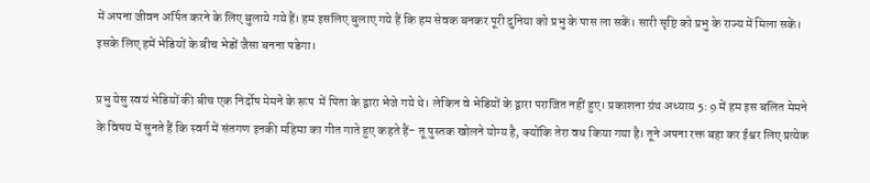में अपना जीवन अर्पित करने के लिए बुलाये गये हैं। हम इसलिए बुलाए गये हैं कि हम सेवक बनकर पूरी दुनिया को प्रभु के पास ला सकें। सारी सृष्टि को प्रभु के राज्य में मिला सकें। इसके लिए हमें भेडियों के बीच भेडों जैसा बनना पडेगा।

प्रभु येसु स्वयं भेडियों की बीच एक निर्दोष मेमने के रूप  में पिता के द्वारा भेजे गये थे। लेकिन वे भेडियों के द्वारा पराजित नहीं हुए। प्रकाशना ग्रंथ अध्याय 5: 9 में हम इस बलित मेमने के विषय में सुनते हैं कि स्वर्ग में संतगण इनकी महिमा का गीत गाते हुए कहते हैं- तू पुस्तक खोलने योग्य है, क्योंकि तेरा वध किया गया है। तूने अपना रक्त बहा कर ईश्वर लिए प्रत्येक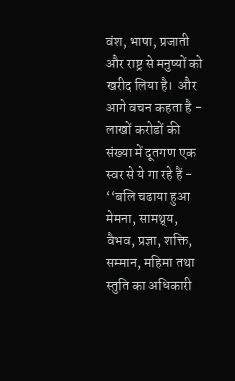वंश, भाषा, प्रजाती और राष्ट्र से मनुष्यों को खरीद लिया है।  और आगे वचन कहता है - लाखों करोडों की संख्या में दूतगण एक स्वर से ये गा रहे हैं - ‘‘बलि चढाया हुआ मेमना, सामथ्र्य, वैभव, प्रज्ञा, शक्ति, सम्मान, महिमा तथा स्तुति का अधिकारी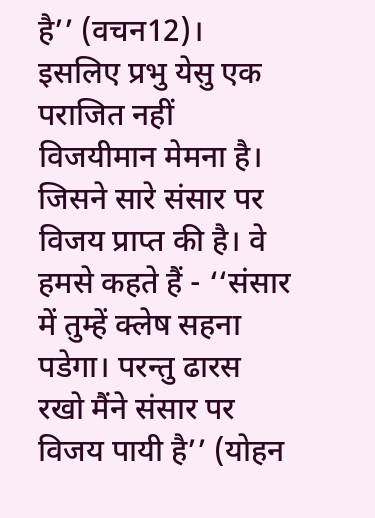है’’ (वचन12)। इसलिए प्रभु येसु एक पराजित नहीं विजयीमान मेमना है। जिसने सारे संसार पर विजय प्राप्त की है। वे हमसे कहते हैं - ‘‘संसार में तुम्हें क्लेष सहना पडेगा। परन्तु ढारस रखो मैंने संसार पर विजय पायी है’’ (योहन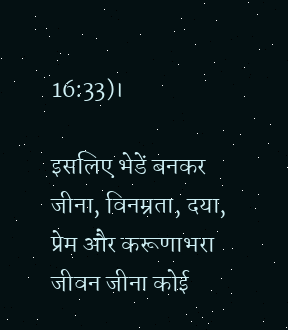16:33)।

इसलिए भेडें बनकर जीना, विनम्रता, दया, प्रेम और करूणाभरा जीवन जीना कोई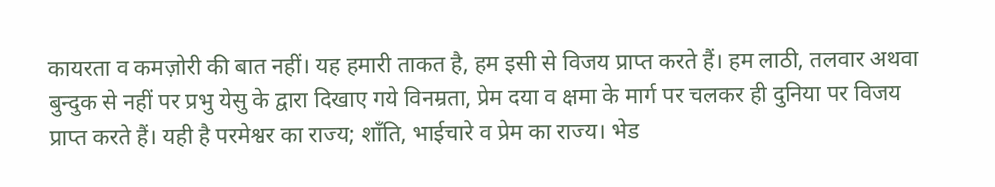कायरता व कमज़ोरी की बात नहीं। यह हमारी ताकत है, हम इसी से विजय प्राप्त करते हैं। हम लाठी, तलवार अथवा बुन्दुक से नहीं पर प्रभु येसु के द्वारा दिखाए गये विनम्रता, प्रेम दया व क्षमा के मार्ग पर चलकर ही दुनिया पर विजय प्राप्त करते हैं। यही है परमेश्वर का राज्य; शाँति, भाईचारे व प्रेम का राज्य। भेड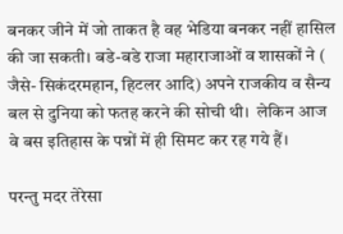बनकर जीने में जो ताकत है वह भेडिया बनकर नहीं हासिल की जा सकती। बडे-बडे राजा महाराजाओं व शासकों ने ( जैसे- सिकंदरमहान, हिटलर आदि) अपने राजकीय व सैन्य बल से दुनिया को फतह करने की सोची थी।  लेकिन आज वे बस इतिहास के पन्नों में ही सिमट कर रह गये हैं।

परन्तु मदर तेरेसा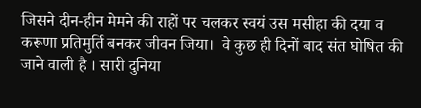जिसने दीन-हीन मेमने की राहों पर चलकर स्वयं उस मसीहा की दया व करूणा प्रतिमुर्ति बनकर जीवन जिया।  वे कुछ ही दिनों बाद संत घोषित की जाने वाली है । सारी दुनिया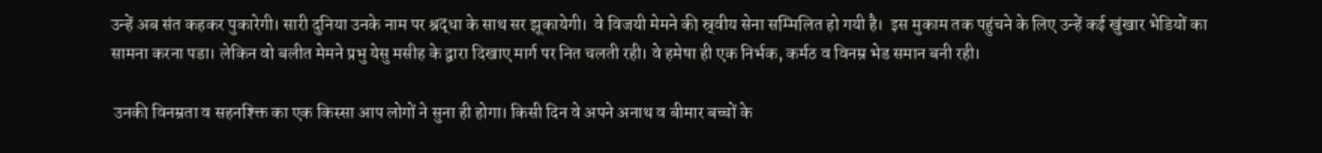उन्हें अब संत कहकर पुकारेगी। सारी दुनिया उनके नाम पर श्रद्धा के साथ सर झूकायेगी।  वे विजयी मेमने की स्र्वीय सेना सम्मिलित हो गयी है।  इस मुकाम तक पहुंचने के लिए उन्हें कई खुंखार भेडियों का सामना करना पडा। लेकिन वो बलीत मेमने प्रभु येसु मसीह के द्वारा दिखाए मार्ग पर नित चलती रही। वे हमेषा ही एक निर्भक, कर्मठ व विनम्र भेड समान बनी रही।

 उनकी विनम्रता व सहनश्क्ति का एक किस्सा आप लोगों ने सुना ही होगा। किसी दिन वे अपने अनाथ व बीमार बच्चों के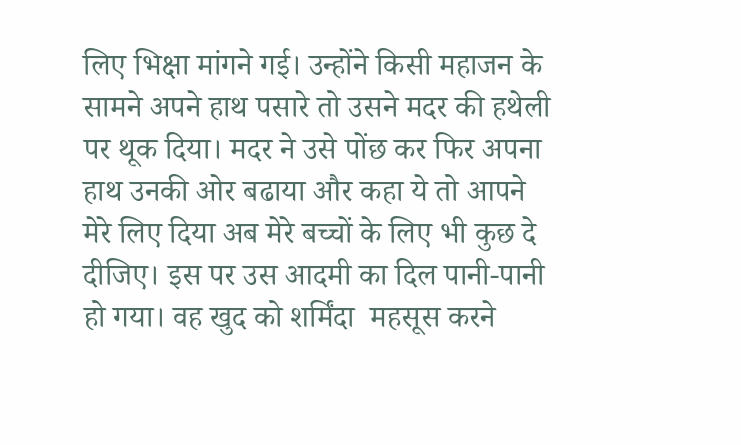लिए भिक्षा मांगने गई। उन्होंने किसी महाजन के सामने अपने हाथ पसारे तो उसने मदर की हथेली पर थूक दिया। मदर ने उसे पोंछ कर फिर अपना हाथ उनकी ओर बढाया और कहा ये तो आपने मेरे लिए दिया अब मेरे बच्चों के लिए भी कुछ दे दीजिए। इस पर उस आदमी का दिल पानी-पानी हो गया। वह खुद को शर्मिंदा  महसूस करने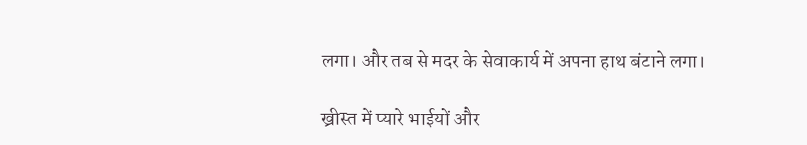लगा। और तब से मदर के सेवाकार्य में अपना हाथ बंटाने लगा।

ख्रीस्त में प्यारे भाईयों और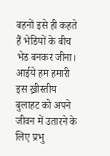बहनों इसे ही कहते हैं भेडियों के बीच भेड बनकर जीना।
आईये हम हमारी इस ख्रीस्तीय बुलाहट को अपने जीवन में उतारने के लिए प्रभु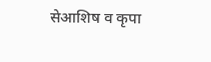सेआशिष व कृपा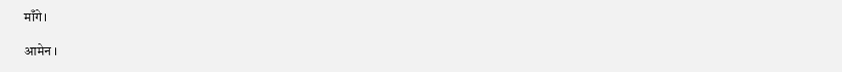माँगे।

आमेन ।